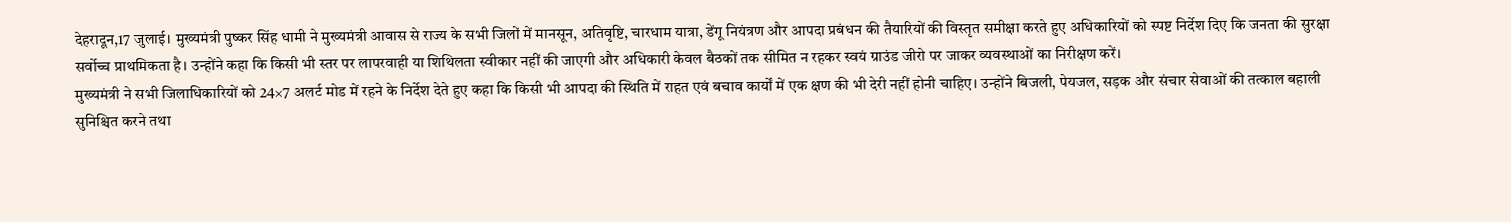देहरादून,17 जुलाई। मुख्यमंत्री पुष्कर सिंह धामी ने मुख्यमंत्री आवास से राज्य के सभी जिलों में मानसून, अतिवृष्टि, चारधाम यात्रा, डेंगू नियंत्रण और आपदा प्रबंधन की तैयारियों की विस्तृत समीक्षा करते हुए अधिकारियों को स्पष्ट निर्देश दिए कि जनता की सुरक्षा सर्वोच्च प्राथमिकता है। उन्होंने कहा कि किसी भी स्तर पर लापरवाही या शिथिलता स्वीकार नहीं की जाएगी और अधिकारी केवल बैठकों तक सीमित न रहकर स्वयं ग्राउंड जीरो पर जाकर व्यवस्थाओं का निरीक्षण करें।
मुख्यमंत्री ने सभी जिलाधिकारियों को 24×7 अलर्ट मोड में रहने के निर्देश देते हुए कहा कि किसी भी आपदा की स्थिति में राहत एवं बचाव कार्यों में एक क्षण की भी देरी नहीं होनी चाहिए। उन्होंने बिजली, पेयजल, सड़क और संचार सेवाओं की तत्काल बहाली सुनिश्चित करने तथा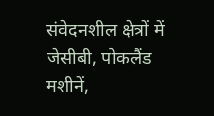संवेदनशील क्षेत्रों में जेसीबी, पोकलैंड मशीनें,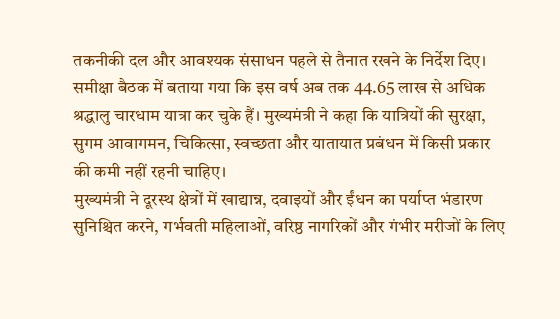तकनीकी दल और आवश्यक संसाधन पहले से तैनात रखने के निर्देश दिए।
समीक्षा बैठक में बताया गया कि इस वर्ष अब तक 44.65 लाख से अधिक श्रद्धालु चारधाम यात्रा कर चुके हैं। मुख्यमंत्री ने कहा कि यात्रियों की सुरक्षा, सुगम आवागमन, चिकित्सा, स्वच्छता और यातायात प्रबंधन में किसी प्रकार की कमी नहीं रहनी चाहिए।
मुख्यमंत्री ने दूरस्थ क्षेत्रों में खाद्यान्न, दवाइयों और ईंधन का पर्याप्त भंडारण सुनिश्चित करने, गर्भवती महिलाओं, वरिष्ठ नागरिकों और गंभीर मरीजों के लिए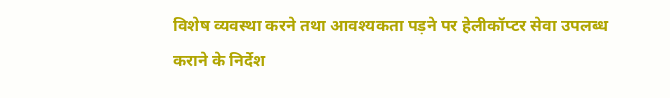विशेष व्यवस्था करने तथा आवश्यकता पड़ने पर हेलीकॉप्टर सेवा उपलब्ध कराने के निर्देश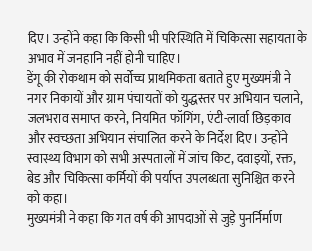दिए। उन्होंने कहा कि किसी भी परिस्थिति में चिकित्सा सहायता के अभाव में जनहानि नहीं होनी चाहिए।
डेंगू की रोकथाम को सर्वोच्च प्राथमिकता बताते हुए मुख्यमंत्री ने नगर निकायों और ग्राम पंचायतों को युद्धस्तर पर अभियान चलाने, जलभराव समाप्त करने, नियमित फॉगिंग, एंटी-लार्वा छिड़काव और स्वच्छता अभियान संचालित करने के निर्देश दिए। उन्होंने स्वास्थ्य विभाग को सभी अस्पतालों में जांच किट, दवाइयों, रक्त, बेड और चिकित्सा कर्मियों की पर्याप्त उपलब्धता सुनिश्चित करने को कहा।
मुख्यमंत्री ने कहा कि गत वर्ष की आपदाओं से जुड़े पुनर्निर्माण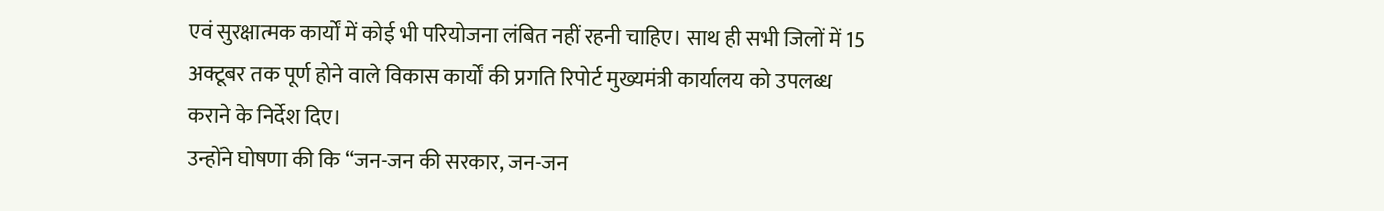एवं सुरक्षात्मक कार्यों में कोई भी परियोजना लंबित नहीं रहनी चाहिए। साथ ही सभी जिलों में 15 अक्टूबर तक पूर्ण होने वाले विकास कार्यों की प्रगति रिपोर्ट मुख्यमंत्री कार्यालय को उपलब्ध कराने के निर्देश दिए।
उन्होंने घोषणा की कि “जन-जन की सरकार, जन-जन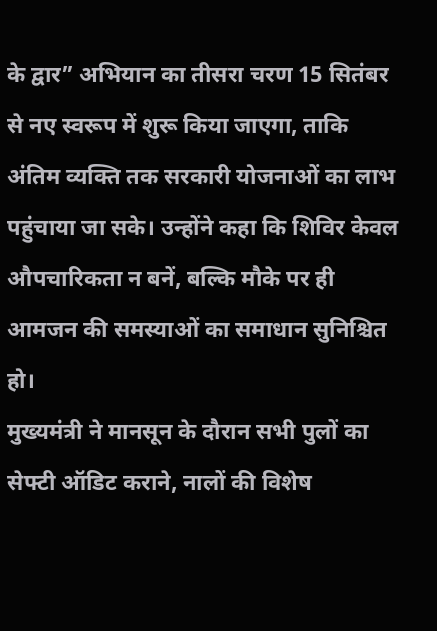के द्वार” अभियान का तीसरा चरण 15 सितंबर से नए स्वरूप में शुरू किया जाएगा, ताकि अंतिम व्यक्ति तक सरकारी योजनाओं का लाभ पहुंचाया जा सके। उन्होंने कहा कि शिविर केवल औपचारिकता न बनें, बल्कि मौके पर ही आमजन की समस्याओं का समाधान सुनिश्चित हो।
मुख्यमंत्री ने मानसून के दौरान सभी पुलों का सेफ्टी ऑडिट कराने, नालों की विशेष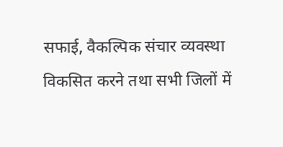सफाई, वैकल्पिक संचार व्यवस्था विकसित करने तथा सभी जिलों में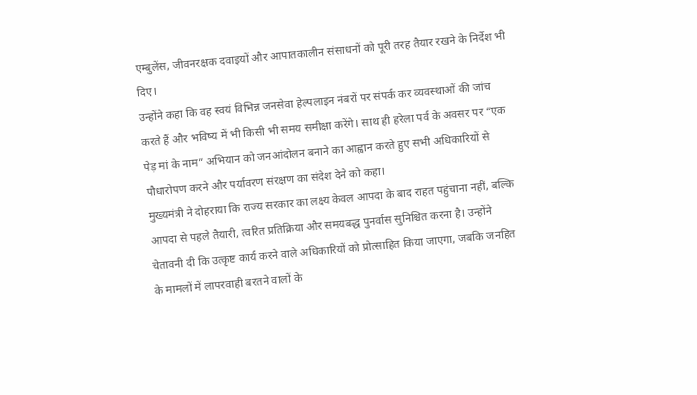एम्बुलेंस, जीवनरक्षक दवाइयों और आपातकालीन संसाधनों को पूरी तरह तैयार रखने के निर्देश भी दिए।
उन्होंने कहा कि वह स्वयं विभिन्न जनसेवा हेल्पलाइन नंबरों पर संपर्क कर व्यवस्थाओं की जांच करते हैं और भविष्य में भी किसी भी समय समीक्षा करेंगे। साथ ही हरेला पर्व के अवसर पर “एक पेड़ मां के नाम” अभियान को जनआंदोलन बनाने का आह्वान करते हुए सभी अधिकारियों से पौधारोपण करने और पर्यावरण संरक्षण का संदेश देने को कहा।
मुख्यमंत्री ने दोहराया कि राज्य सरकार का लक्ष्य केवल आपदा के बाद राहत पहुंचाना नहीं, बल्कि आपदा से पहले तैयारी, त्वरित प्रतिक्रिया और समयबद्ध पुनर्वास सुनिश्चित करना है। उन्होंने चेतावनी दी कि उत्कृष्ट कार्य करने वाले अधिकारियों को प्रोत्साहित किया जाएगा, जबकि जनहित के मामलों में लापरवाही बरतने वालों के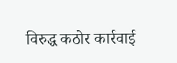विरुद्ध कठोर कार्रवाई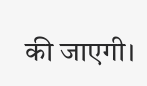की जाएगी।